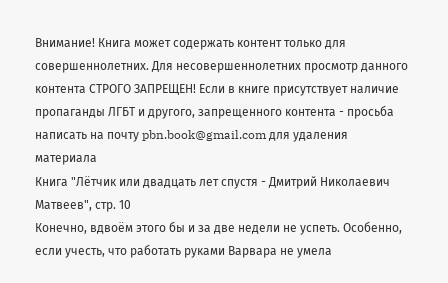Внимание! Книга может содержать контент только для совершеннолетних. Для несовершеннолетних просмотр данного контента СТРОГО ЗАПРЕЩЕН! Если в книге присутствует наличие пропаганды ЛГБТ и другого, запрещенного контента - просьба написать на почту pbn.book@gmail.com для удаления материала
Книга "Лётчик или двадцать лет спустя - Дмитрий Николаевич Матвеев", стр. 10
Конечно, вдвоём этого бы и за две недели не успеть. Особенно, если учесть, что работать руками Варвара не умела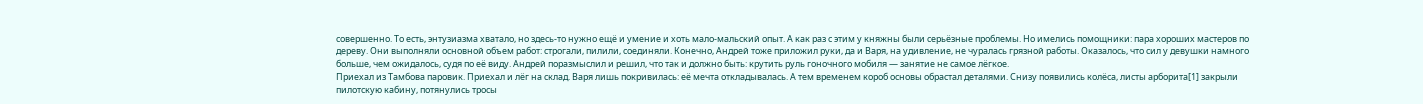совершенно. То есть, энтузиазма хватало, но здесь-то нужно ещё и умение и хоть мало-мальский опыт. А как раз с этим у княжны были серьёзные проблемы. Но имелись помощники: пара хороших мастеров по дереву. Они выполняли основной объем работ: строгали, пилили, соединяли. Конечно, Андрей тоже приложил руки, да и Варя, на удивление, не чуралась грязной работы. Оказалось, что сил у девушки намного больше, чем ожидалось, судя по её виду. Андрей поразмыслил и решил, что так и должно быть: крутить руль гоночного мобиля — занятие не самое лёгкое.
Приехал из Тамбова паровик. Приехал и лёг на склад. Варя лишь покривилась: её мечта откладывалась. А тем временем короб основы обрастал деталями. Снизу появились колёса, листы арборита[1] закрыли пилотскую кабину, потянулись тросы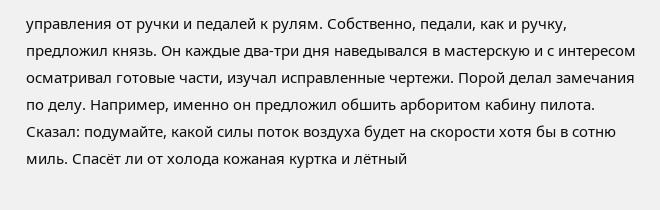управления от ручки и педалей к рулям. Собственно, педали, как и ручку, предложил князь. Он каждые два-три дня наведывался в мастерскую и с интересом осматривал готовые части, изучал исправленные чертежи. Порой делал замечания по делу. Например, именно он предложил обшить арборитом кабину пилота. Сказал: подумайте, какой силы поток воздуха будет на скорости хотя бы в сотню миль. Спасёт ли от холода кожаная куртка и лётный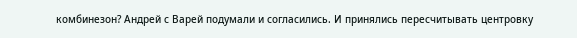комбинезон? Андрей с Варей подумали и согласились. И принялись пересчитывать центровку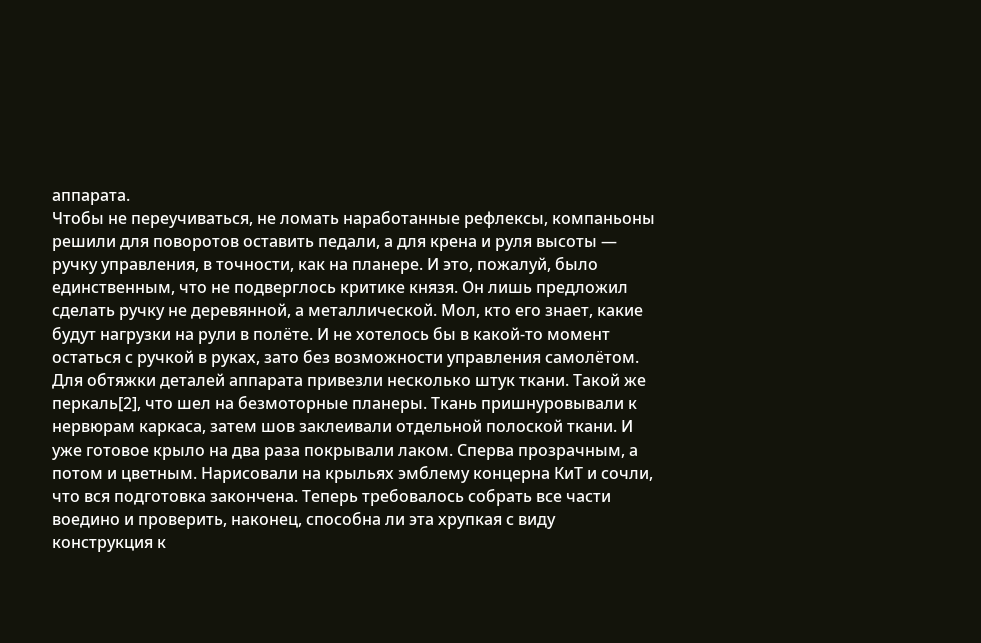аппарата.
Чтобы не переучиваться, не ломать наработанные рефлексы, компаньоны решили для поворотов оставить педали, а для крена и руля высоты — ручку управления, в точности, как на планере. И это, пожалуй, было единственным, что не подверглось критике князя. Он лишь предложил сделать ручку не деревянной, а металлической. Мол, кто его знает, какие будут нагрузки на рули в полёте. И не хотелось бы в какой-то момент остаться с ручкой в руках, зато без возможности управления самолётом.
Для обтяжки деталей аппарата привезли несколько штук ткани. Такой же перкаль[2], что шел на безмоторные планеры. Ткань пришнуровывали к нервюрам каркаса, затем шов заклеивали отдельной полоской ткани. И уже готовое крыло на два раза покрывали лаком. Сперва прозрачным, а потом и цветным. Нарисовали на крыльях эмблему концерна КиТ и сочли, что вся подготовка закончена. Теперь требовалось собрать все части воедино и проверить, наконец, способна ли эта хрупкая с виду конструкция к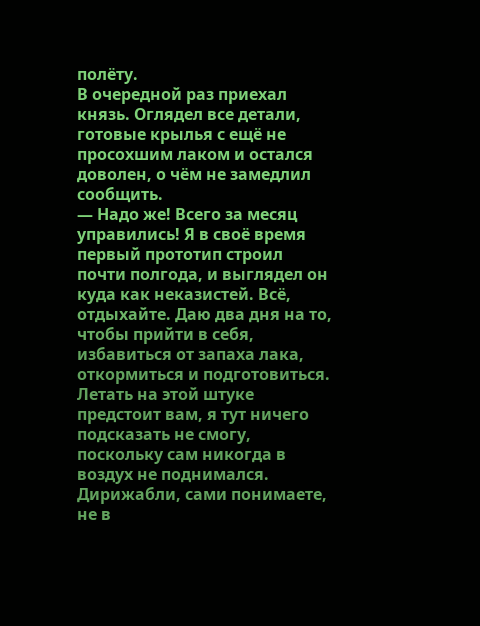полёту.
В очередной раз приехал князь. Оглядел все детали, готовые крылья с ещё не просохшим лаком и остался доволен, о чём не замедлил сообщить.
— Надо же! Всего за месяц управились! Я в своё время первый прототип строил почти полгода, и выглядел он куда как неказистей. Всё, отдыхайте. Даю два дня на то, чтобы прийти в себя, избавиться от запаха лака, откормиться и подготовиться. Летать на этой штуке предстоит вам, я тут ничего подсказать не смогу, поскольку сам никогда в воздух не поднимался. Дирижабли, сами понимаете, не в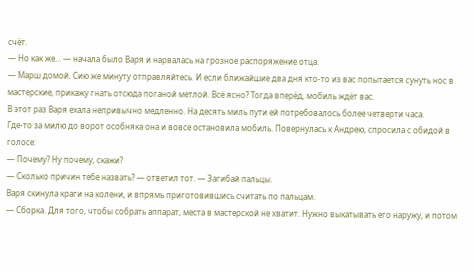счёт.
— Но как же… — начала было Варя и нарвалась на грозное распоряжение отца:
— Марш домой. Сию же минуту отправляйтесь. И если ближайшие два дня кто-то из вас попытается сунуть нос в мастерские, прикажу гнать отсюда поганой метлой. Всё ясно? Тогда вперёд, мобиль ждёт вас.
В этот раз Варя ехала непривычно медленно. На десять миль пути ей потребовалось более четверти часа.
Где-то за милю до ворот особняка она и вовсе остановила мобиль. Повернулась к Андрею, спросила с обидой в голосе:
— Почему? Ну почему, скажи?
— Сколько причин тебе назвать? — ответил тот. — Загибай пальцы.
Варя скинула краги на колени, и впрямь приготовившись считать по пальцам.
— Сборка. Для того, чтобы собрать аппарат, места в мастерской не хватит. Нужно выкатывать его наружу, и потом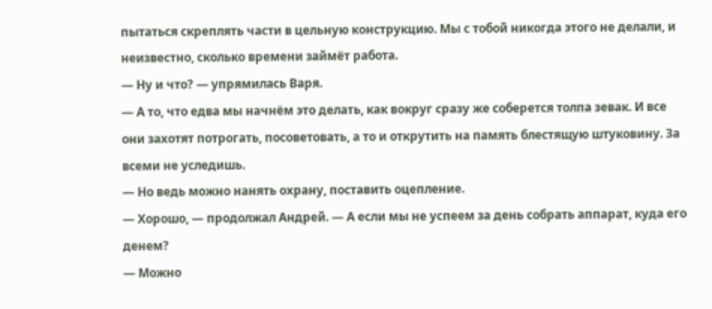пытаться скреплять части в цельную конструкцию. Мы с тобой никогда этого не делали, и неизвестно, сколько времени займёт работа.
— Ну и что? — упрямилась Варя.
— А то, что едва мы начнём это делать, как вокруг сразу же соберется толпа зевак. И все они захотят потрогать, посоветовать, а то и открутить на память блестящую штуковину. За всеми не уследишь.
— Но ведь можно нанять охрану, поставить оцепление.
— Хорошо, — продолжал Андрей. — А если мы не успеем за день собрать аппарат, куда его денем?
— Можно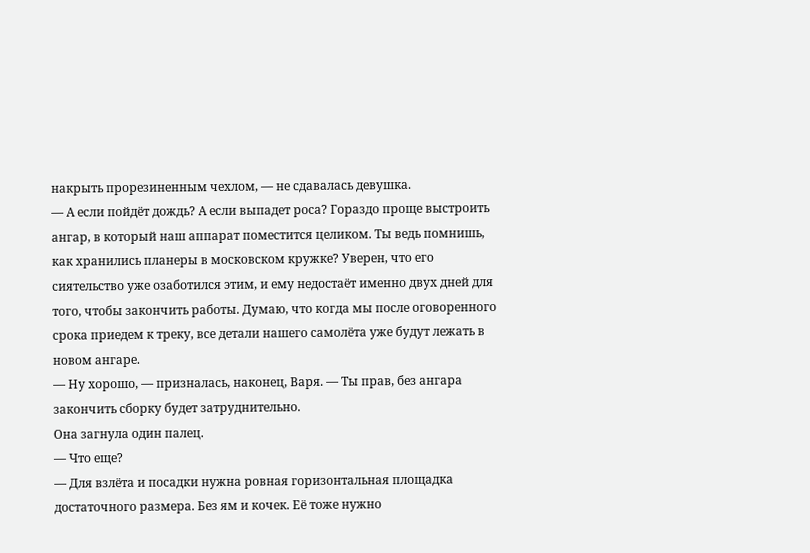накрыть прорезиненным чехлом, — не сдавалась девушка.
— А если пойдёт дождь? А если выпадет роса? Гораздо проще выстроить ангар, в который наш аппарат поместится целиком. Ты ведь помнишь, как хранились планеры в московском кружке? Уверен, что его сиятельство уже озаботился этим, и ему недостаёт именно двух дней для того, чтобы закончить работы. Думаю, что когда мы после оговоренного срока приедем к треку, все детали нашего самолёта уже будут лежать в новом ангаре.
— Ну хорошо, — призналась, наконец, Варя. — Ты прав, без ангара закончить сборку будет затруднительно.
Она загнула один палец.
— Что еще?
— Для взлёта и посадки нужна ровная горизонтальная площадка достаточного размера. Без ям и кочек. Её тоже нужно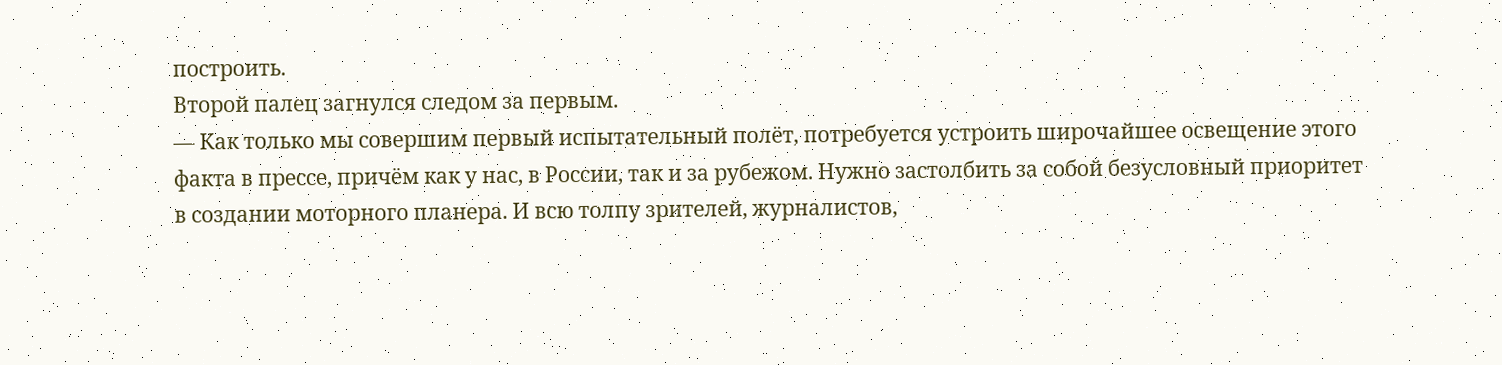построить.
Второй палец загнулся следом за первым.
— Как только мы совершим первый испытательный полёт, потребуется устроить широчайшее освещение этого факта в прессе, причём как у нас, в России, так и за рубежом. Нужно застолбить за собой безусловный приоритет в создании моторного планера. И всю толпу зрителей, журналистов,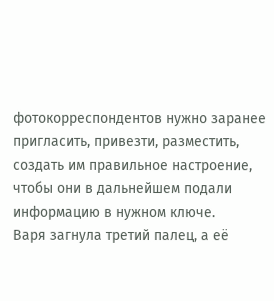фотокорреспондентов нужно заранее пригласить, привезти, разместить, создать им правильное настроение, чтобы они в дальнейшем подали информацию в нужном ключе.
Варя загнула третий палец, а её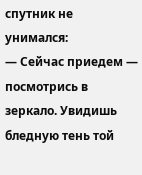спутник не унимался:
— Сейчас приедем — посмотрись в зеркало. Увидишь бледную тень той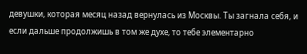девушки, которая месяц назад вернулась из Москвы. Ты загнала себя, и если дальше продолжишь в том же духе, то тебе элементарно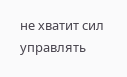не хватит сил управлять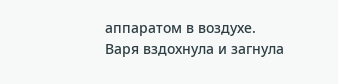аппаратом в воздухе.
Варя вздохнула и загнула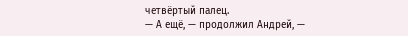четвёртый палец.
— А ещё, — продолжил Андрей, —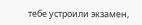тебе устроили экзамен,